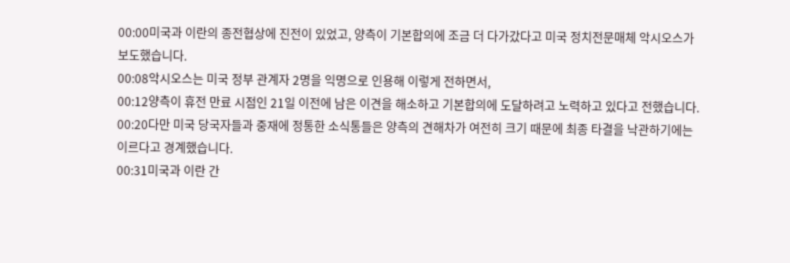00:00미국과 이란의 종전협상에 진전이 있었고, 양측이 기본합의에 조금 더 다가갔다고 미국 정치전문매체 악시오스가 보도했습니다.
00:08악시오스는 미국 정부 관계자 2명을 익명으로 인용해 이렇게 전하면서,
00:12양측이 휴전 만료 시점인 21일 이전에 남은 이견을 해소하고 기본합의에 도달하려고 노력하고 있다고 전했습니다.
00:20다만 미국 당국자들과 중재에 정통한 소식통들은 양측의 견해차가 여전히 크기 때문에 최종 타결을 낙관하기에는 이르다고 경계했습니다.
00:31미국과 이란 간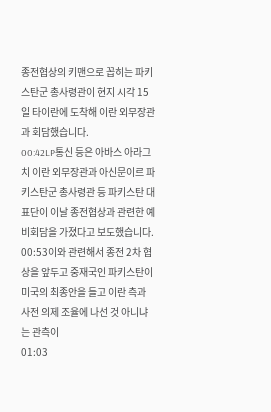종전협상의 키맨으로 꼽히는 파키스탄군 총사령관이 현지 시각 15일 타이란에 도착해 이란 외무장관과 회담했습니다.
00:42LP통신 등은 아바스 아라그치 이란 외무장관과 아신문이르 파키스탄군 총사령관 등 파키스탄 대표단이 이날 종전협상과 관련한 예비회담을 가졌다고 보도했습니다.
00:53이와 관련해서 종전 2차 협상을 앞두고 중재국인 파키스탄이 미국의 최종안을 들고 이란 측과 사전 의제 조율에 나선 것 아니냐는 관측이
01:03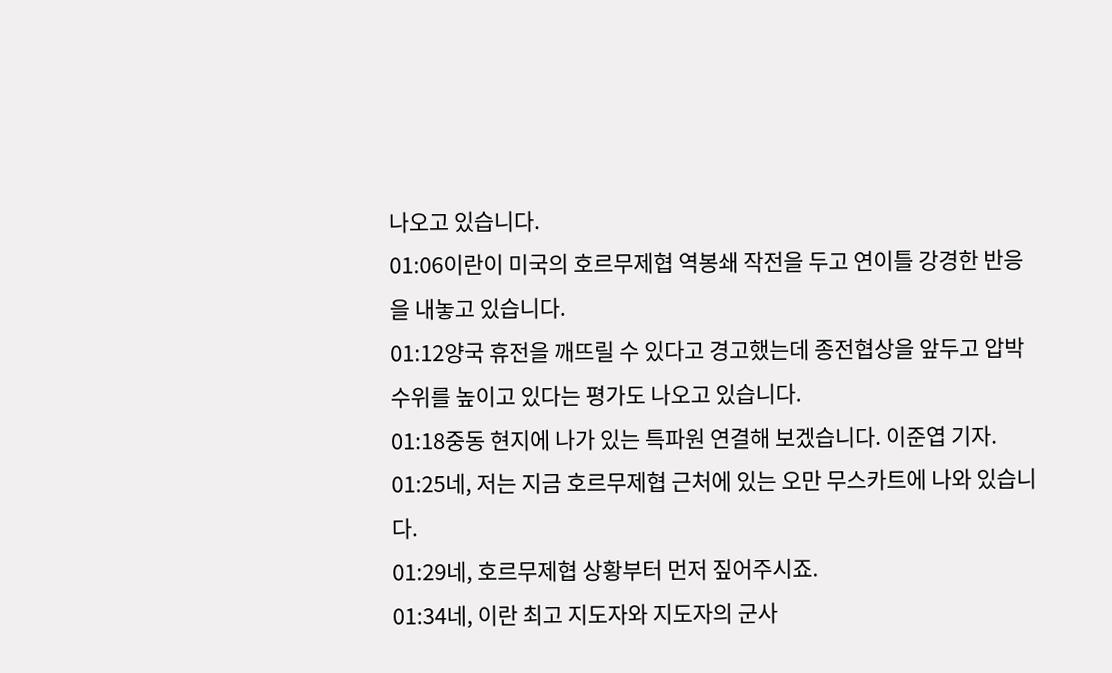나오고 있습니다.
01:06이란이 미국의 호르무제협 역봉쇄 작전을 두고 연이틀 강경한 반응을 내놓고 있습니다.
01:12양국 휴전을 깨뜨릴 수 있다고 경고했는데 종전협상을 앞두고 압박 수위를 높이고 있다는 평가도 나오고 있습니다.
01:18중동 현지에 나가 있는 특파원 연결해 보겠습니다. 이준엽 기자.
01:25네, 저는 지금 호르무제협 근처에 있는 오만 무스카트에 나와 있습니다.
01:29네, 호르무제협 상황부터 먼저 짚어주시죠.
01:34네, 이란 최고 지도자와 지도자의 군사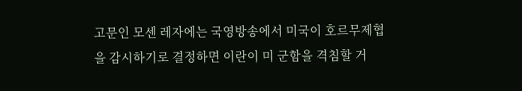고문인 모센 레자에는 국영방송에서 미국이 호르무제협을 감시하기로 결정하면 이란이 미 군함을 격침할 거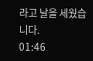라고 날을 세웠습니다.
01:46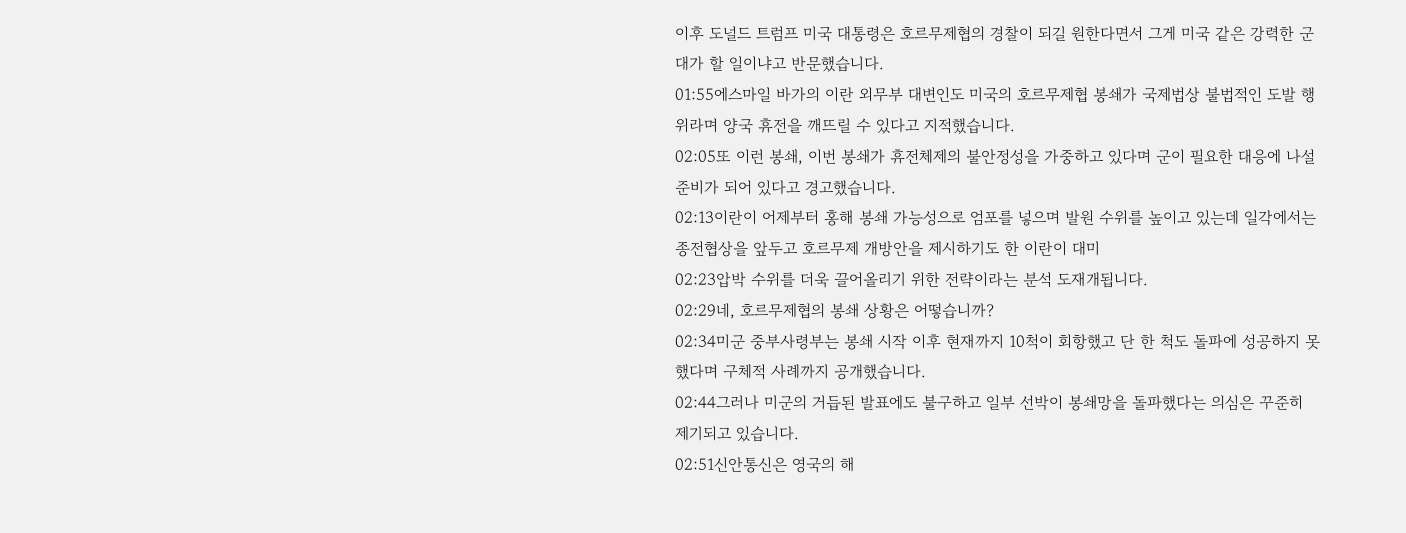이후 도널드 트럼프 미국 대통령은 호르무제협의 경찰이 되길 원한다면서 그게 미국 같은 강력한 군대가 할 일이냐고 반문했습니다.
01:55에스마일 바가의 이란 외무부 대변인도 미국의 호르무제협 봉쇄가 국제법상 불법적인 도발 행위라며 양국 휴전을 깨뜨릴 수 있다고 지적했습니다.
02:05또 이런 봉쇄, 이번 봉쇄가 휴전체제의 불안정성을 가중하고 있다며 군이 필요한 대응에 나설 준비가 되어 있다고 경고했습니다.
02:13이란이 어제부터 홍해 봉쇄 가능성으로 엄포를 넣으며 발원 수위를 높이고 있는데 일각에서는 종전협상을 앞두고 호르무제 개방안을 제시하기도 한 이란이 대미
02:23압박 수위를 더욱 끌어올리기 위한 전략이라는 분석 도재개됩니다.
02:29네, 호르무제협의 봉쇄 상황은 어떻습니까?
02:34미군 중부사령부는 봉쇄 시작 이후 현재까지 10척이 회항했고 단 한 척도 돌파에 성공하지 못했다며 구체적 사례까지 공개했습니다.
02:44그러나 미군의 거듭된 발표에도 불구하고 일부 선박이 봉쇄망을 돌파했다는 의심은 꾸준히 제기되고 있습니다.
02:51신안통신은 영국의 해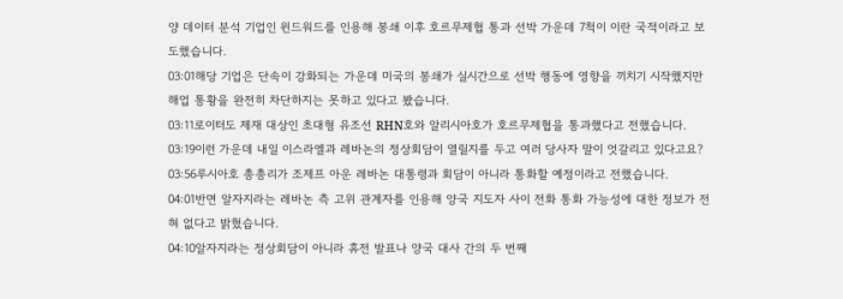양 데이터 분석 기업인 윈드워드를 인용해 봉쇄 이후 호르무제협 통과 선박 가운데 7척이 이란 국적이라고 보도했습니다.
03:01해당 기업은 단속이 강화되는 가운데 미국의 봉쇄가 실시간으로 선박 행동에 영향을 끼치기 시작했지만 해업 통황을 완전히 차단하지는 못하고 있다고 봤습니다.
03:11로이터도 제재 대상인 초대형 유조선 RHN호와 알리시아호가 호르무제협을 통과했다고 전했습니다.
03:19이런 가운데 내일 이스라엘과 레바논의 정상회담이 열릴지를 두고 여러 당사자 말이 엇갈리고 있다고요?
03:56루시아호 총총리가 조제프 아운 레바논 대통령과 회담이 아니라 통화할 예정이라고 전했습니다.
04:01반면 알자지라는 레바논 측 고위 관계자를 인용해 양국 지도자 사이 전화 통화 가능성에 대한 정보가 전혀 없다고 밝혔습니다.
04:10알자지라는 정상회담이 아니라 휴전 발표나 양국 대사 간의 두 번째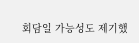회담일 가능성도 제기했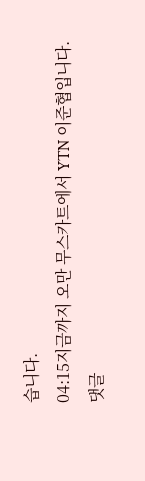습니다.
04:15지금까지 오만 무스카트에서 YTN 이준협입니다.
댓글